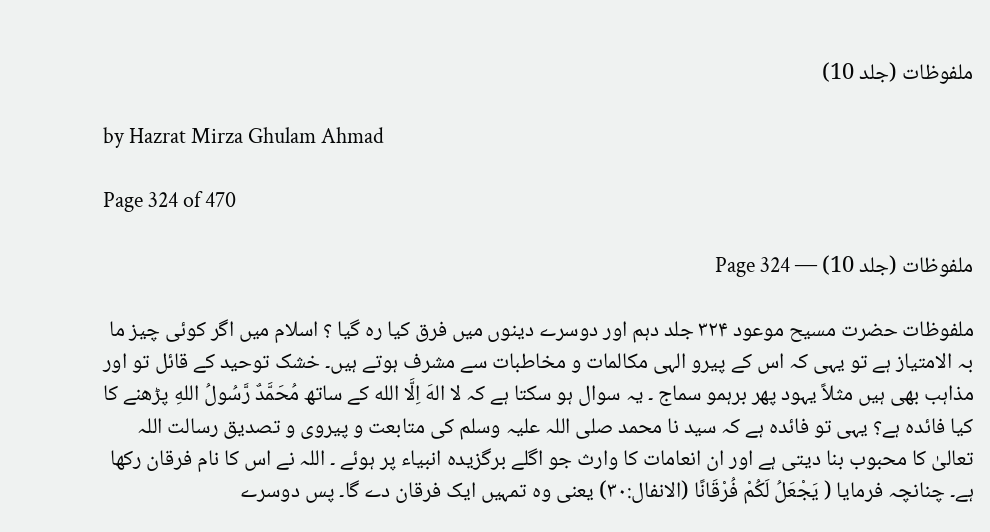ملفوظات (جلد 10)

by Hazrat Mirza Ghulam Ahmad

Page 324 of 470

ملفوظات (جلد 10) — Page 324

ملفوظات حضرت مسیح موعود ۳۲۴ جلد دہم اور دوسرے دینوں میں فرق کیا رہ گیا ؟ اسلام میں اگر کوئی چیز ما بہ الامتیاز ہے تو یہی کہ اس کے پیرو الہی مکالمات و مخاطبات سے مشرف ہوتے ہیں۔ خشک توحید کے قائل تو اور مذاہب بھی ہیں مثلاً یہود پھر برہمو سماج ۔ یہ سوال ہو سکتا ہے کہ لا الهَ اِلَّا الله کے ساتھ مُحَمَّدٌ رَّسُولُ اللهِ پڑھنے کا کیا فائدہ ہے؟ یہی تو فائدہ ہے کہ سید نا محمد صلی اللہ علیہ وسلم کی متابعت و پیروی و تصدیق رسالت اللہ تعالیٰ کا محبوب بنا دیتی ہے اور ان انعامات کا وارث جو اگلے برگزیدہ انبیاء پر ہوئے ۔ اللہ نے اس کا نام فرقان رکھا ہے۔ چنانچہ فرمایا ( يَجْعَلُ لَكُمْ فُرْقَانًا (الانفال:۳۰) یعنی وہ تمہیں ایک فرقان دے گا۔ پس دوسرے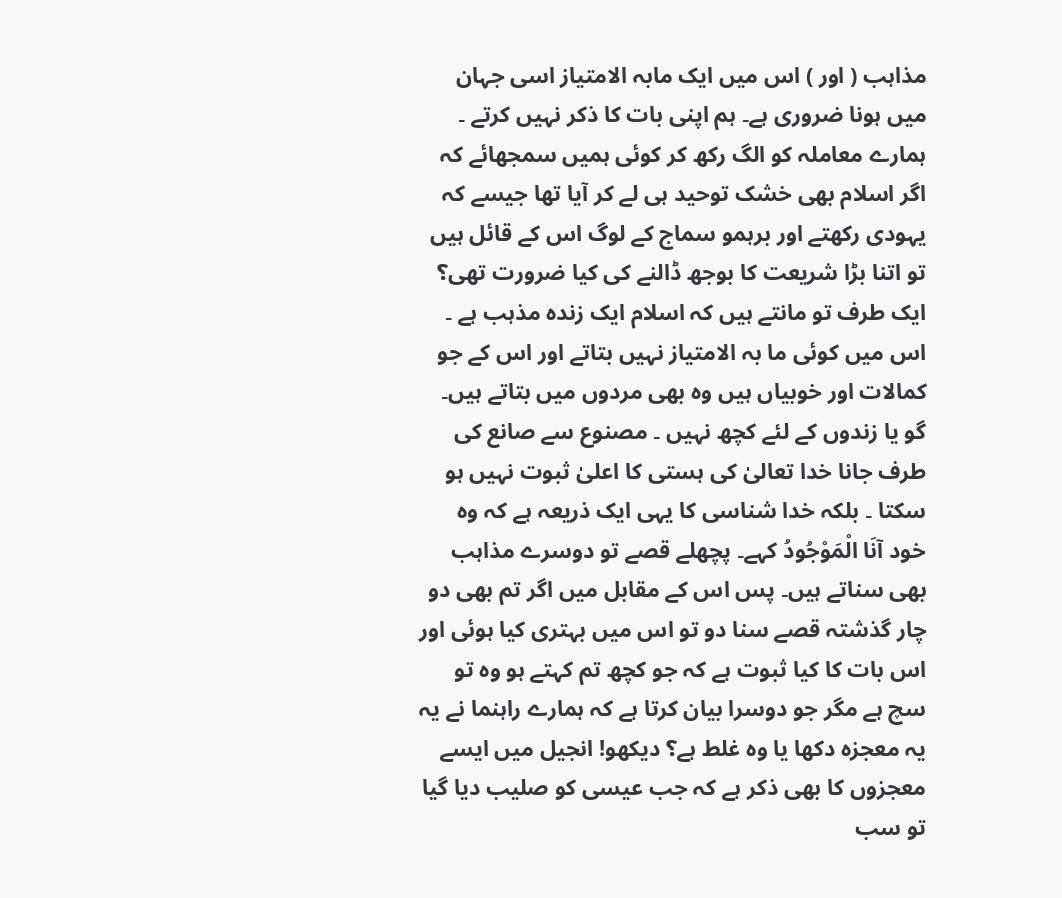مذاہب ( اور ) اس میں ایک مابہ الامتیاز اسی جہان میں ہونا ضروری ہے۔ ہم اپنی بات کا ذکر نہیں کرتے ۔ ہمارے معاملہ کو الگ رکھ کر کوئی ہمیں سمجھائے کہ اگر اسلام بھی خشک توحید ہی لے کر آیا تھا جیسے کہ یہودی رکھتے اور برہمو سماج کے لوگ اس کے قائل ہیں تو اتنا بڑا شریعت کا بوجھ ڈالنے کی کیا ضرورت تھی؟ ایک طرف تو مانتے ہیں کہ اسلام ایک زندہ مذہب ہے ۔ اس میں کوئی ما بہ الامتیاز نہیں بتاتے اور اس کے جو کمالات اور خوبیاں ہیں وہ بھی مردوں میں بتاتے ہیں۔ گو یا زندوں کے لئے کچھ نہیں ۔ مصنوع سے صانع کی طرف جانا خدا تعالیٰ کی ہستی کا اعلیٰ ثبوت نہیں ہو سکتا ۔ بلکہ خدا شناسی کا یہی ایک ذریعہ ہے کہ وہ خود آنَا الْمَوْجُودُ کہے۔ پچھلے قصے تو دوسرے مذاہب بھی سناتے ہیں۔ پس اس کے مقابل میں اگر تم بھی دو چار گذشتہ قصے سنا دو تو اس میں بہتری کیا ہوئی اور اس بات کا کیا ثبوت ہے کہ جو کچھ تم کہتے ہو وہ تو سچ ہے مگر جو دوسرا بیان کرتا ہے کہ ہمارے راہنما نے یہ یہ معجزہ دکھا یا وہ غلط ہے؟ دیکھو! انجیل میں ایسے معجزوں کا بھی ذکر ہے کہ جب عیسی کو صلیب دیا گیا تو سب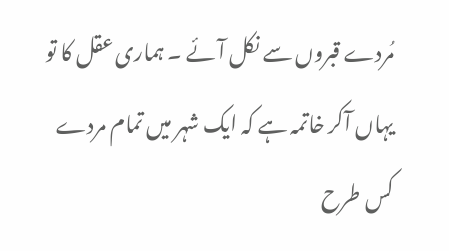مُردے قبروں سے نکل آئے ۔ ہماری عقل کا تو یہاں آکر خاتمہ ہے کہ ایک شہر میں تمام مردے کس طرح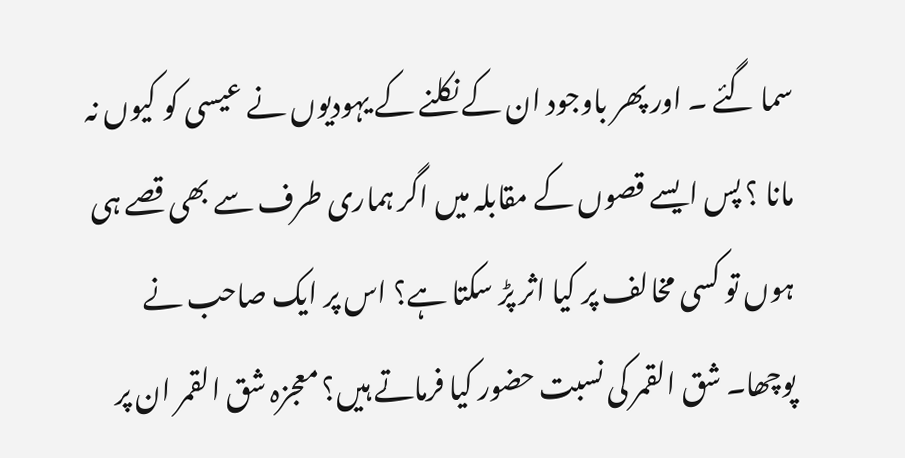سما گئے ۔ اور پھر باوجود ان کے نکلنے کے یہودیوں نے عیسی کو کیوں نہ مانا ؟ پس ایسے قصوں کے مقابلہ میں اگر ہماری طرف سے بھی قصے ہی ہوں تو کسی مخالف پر کیا اثر پڑ سکتا ہے؟ اس پر ایک صاحب نے پوچھا۔ شق القمر کی نسبت حضور کیا فرماتے ہیں؟ معجزہ شق القمر ان پر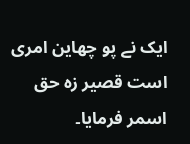ایک نے پو چھاین امری است قصیر زه حق اسمر فرمایا۔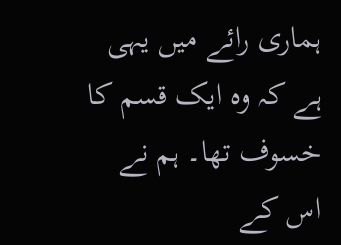ہماری رائے میں یہی ہے کہ وہ ایک قسم کا خسوف تھا۔ ہم نے اس کے